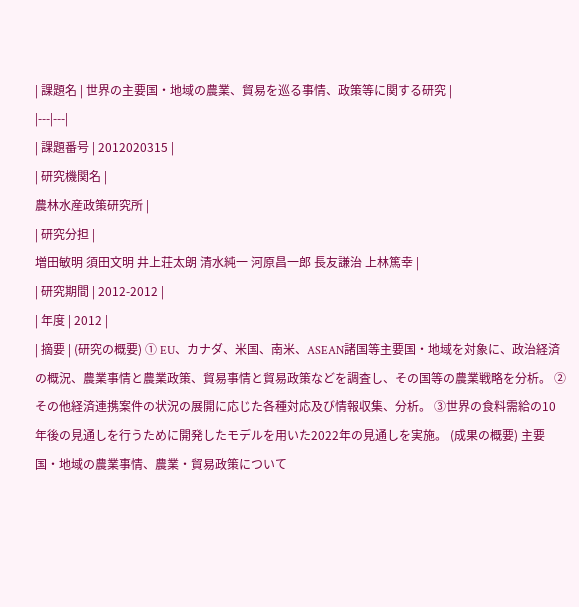| 課題名 | 世界の主要国・地域の農業、貿易を巡る事情、政策等に関する研究 |
|---|---|
| 課題番号 | 2012020315 |
| 研究機関名 |
農林水産政策研究所 |
| 研究分担 |
増田敏明 須田文明 井上荘太朗 清水純一 河原昌一郎 長友謙治 上林篤幸 |
| 研究期間 | 2012-2012 |
| 年度 | 2012 |
| 摘要 | (研究の概要) ① EU、カナダ、米国、南米、ASEAN諸国等主要国・地域を対象に、政治経済の概況、農業事情と農業政策、貿易事情と貿易政策などを調査し、その国等の農業戦略を分析。 ② その他経済連携案件の状況の展開に応じた各種対応及び情報収集、分析。 ③世界の食料需給の10年後の見通しを行うために開発したモデルを用いた2022年の見通しを実施。 (成果の概要) 主要国・地域の農業事情、農業・貿易政策について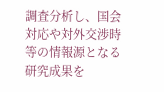調査分析し、国会対応や対外交渉時等の情報源となる研究成果を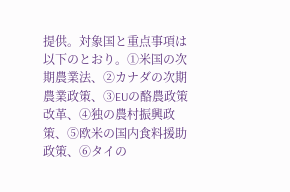提供。対象国と重点事項は以下のとおり。①米国の次期農業法、②カナダの次期農業政策、③EUの酪農政策改革、④独の農村振興政策、⑤欧米の国内食料援助政策、⑥タイの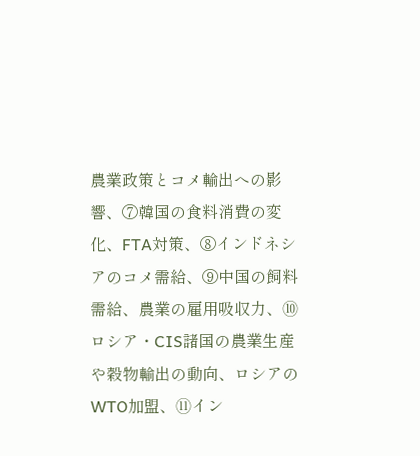農業政策とコメ輸出への影響、⑦韓国の食料消費の変化、FTA対策、⑧インドネシアのコメ需給、⑨中国の飼料需給、農業の雇用吸収力、⑩ロシア・CIS諸国の農業生産や穀物輸出の動向、ロシアのWTO加盟、⑪イン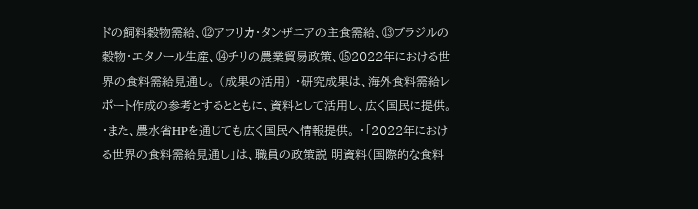ドの飼料穀物需給、⑫アフリカ・タンザニアの主食需給、⑬ブラジルの穀物・エタノール生産、⑭チリの農業貿易政策、⑮2022年における世界の食料需給見通し。 (成果の活用) ・研究成果は、海外食料需給レポート作成の参考とするとともに、資料として活用し、広く国民に提供。 ・また、農水省HPを通じても広く国民へ情報提供。 ・「2022年における世界の食料需給見通し」は、職員の政策説 明資料(国際的な食料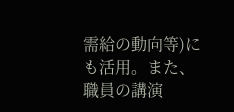需給の動向等)にも活用。また、 職員の講演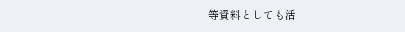等資料としても活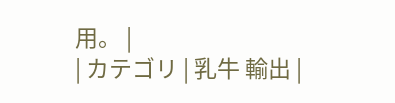用。 |
| カテゴリ | 乳牛 輸出 |